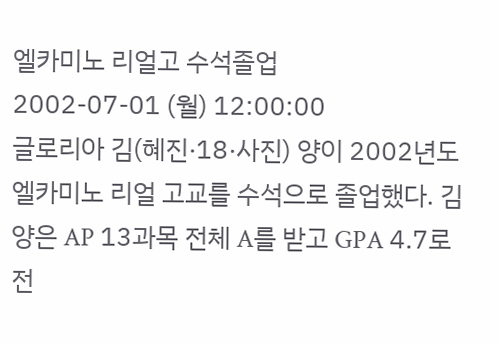엘카미노 리얼고 수석졸업
2002-07-01 (월) 12:00:00
글로리아 김(혜진·18·사진) 양이 2002년도 엘카미노 리얼 고교를 수석으로 졸업했다. 김양은 AP 13과목 전체 A를 받고 GPA 4.7로 전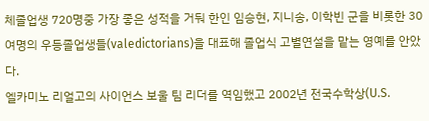체졸업생 720명중 가장 좋은 성적을 거둬 한인 임승현, 지니송, 이학빈 군을 비롯한 30여명의 우등졸업생들(valedictorians)을 대표해 졸업식 고별연설을 맡는 영예를 안았다.
엘카미노 리얼고의 사이언스 보울 팀 리더를 역임했고 2002년 전국수학상(U.S.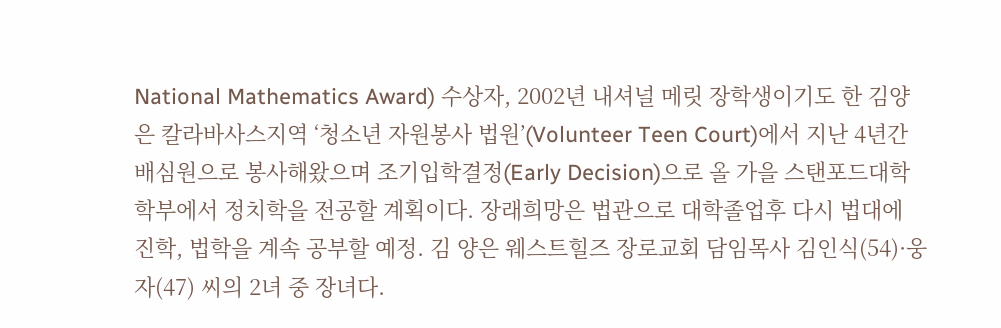National Mathematics Award) 수상자, 2002년 내셔널 메릿 장학생이기도 한 김양은 칼라바사스지역 ‘청소년 자원봉사 법원’(Volunteer Teen Court)에서 지난 4년간 배심원으로 봉사해왔으며 조기입학결정(Early Decision)으로 올 가을 스탠포드대학 학부에서 정치학을 전공할 계획이다. 장래희망은 법관으로 대학졸업후 다시 법대에 진학, 법학을 계속 공부할 예정. 김 양은 웨스트힐즈 장로교회 담임목사 김인식(54)·웅자(47) 씨의 2녀 중 장녀다.